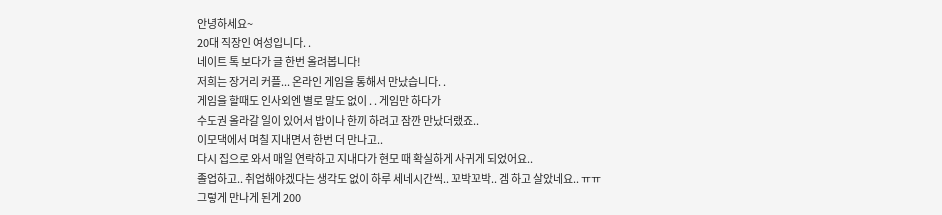안녕하세요~
20대 직장인 여성입니다. .
네이트 톡 보다가 글 한번 올려봅니다!
저희는 장거리 커플... 온라인 게임을 통해서 만났습니다. .
게임을 할때도 인사외엔 별로 말도 없이 . . 게임만 하다가
수도권 올라갈 일이 있어서 밥이나 한끼 하려고 잠깐 만났더랬죠..
이모댁에서 며칠 지내면서 한번 더 만나고..
다시 집으로 와서 매일 연락하고 지내다가 현모 때 확실하게 사귀게 되었어요..
졸업하고.. 취업해야겠다는 생각도 없이 하루 세네시간씩.. 꼬박꼬박.. 겜 하고 살았네요.. ㅠㅠ
그렇게 만나게 된게 200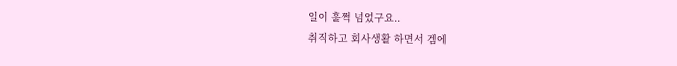일이 훌쩍 넘었구요..
취직하고 회사생활 하면서 겜에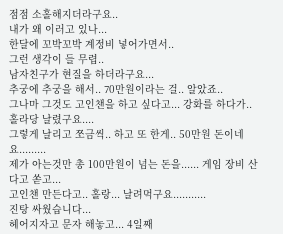점점 소홀해지더라구요..
내가 왜 이러고 있나...
한달에 꼬박꼬박 계정비 넣어가면서..
그런 생각이 들 무렵..
남자친구가 현질을 하더라구요...
추궁에 추궁을 해서.. 70만원이라는 걸.. 알았죠..
그나마 그것도 고인챈을 하고 싶다고... 강화를 하다가.. 홀라당 날렸구요....
그렇게 날리고 쪼금씩.. 하고 또 한게.. 50만원 돈이네요.........
제가 아는것만 총 100만원이 넘는 돈을...... 게임 장비 산다고 쏟고...
고인챈 만든다고.. 홀랑... 날려먹구요...........
진탕 싸웠습니다...
헤어지자고 문자 해놓고... 4일째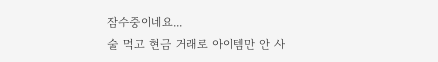잠수중이네요...
술 먹고 현금 거래로 아이템만 안 사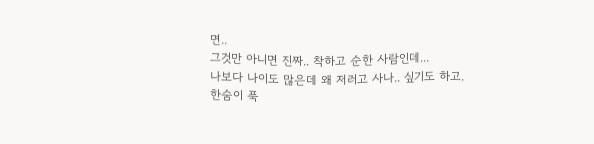면..
그것만 아니면 진짜.. 착하고 순한 사람인데...
나보다 나이도 많은데 왜 저러고 사나.. 싶기도 하고.
한숨이 푹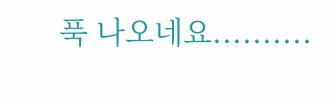푹 나오네요..........